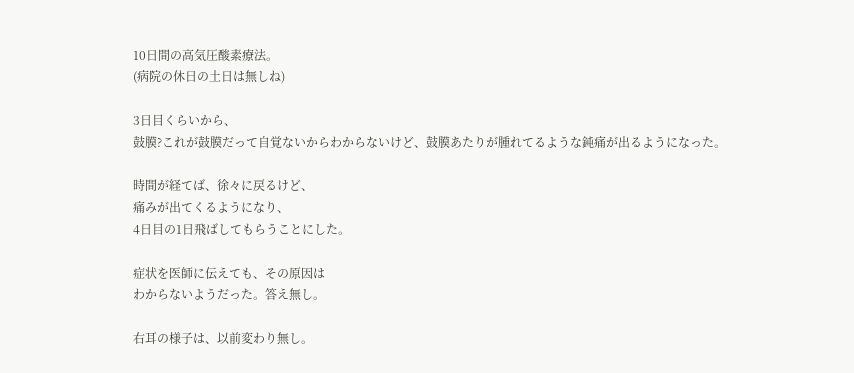10日間の高気圧酸素療法。
(病院の休日の土日は無しね)

3日目くらいから、
鼓膜?これが鼓膜だって自覚ないからわからないけど、鼓膜あたりが腫れてるような鈍痛が出るようになった。

時間が経てば、徐々に戻るけど、
痛みが出てくるようになり、
4日目の1日飛ばしてもらうことにした。

症状を医師に伝えても、その原因は
わからないようだった。答え無し。

右耳の様子は、以前変わり無し。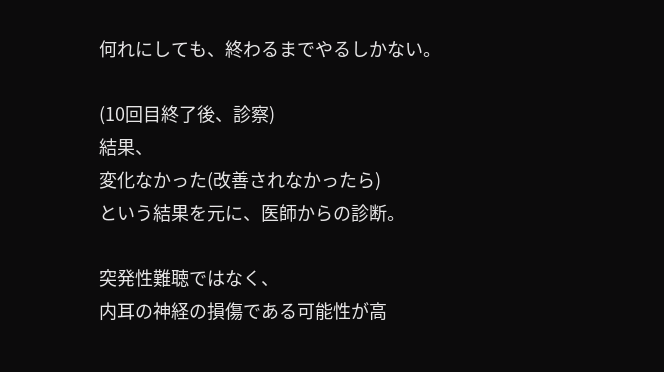何れにしても、終わるまでやるしかない。

(10回目終了後、診察)
結果、
変化なかった(改善されなかったら)
という結果を元に、医師からの診断。

突発性難聴ではなく、
内耳の神経の損傷である可能性が高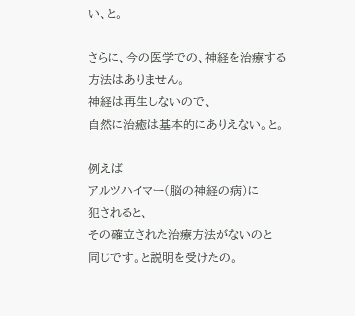い、と。

さらに、今の医学での、神経を治療する
方法はありません。
神経は再生しないので、
自然に治癒は基本的にありえない。と。

例えば
アルツハイマー(脳の神経の病)に
犯されると、
その確立された治療方法がないのと
同じです。と説明を受けたの。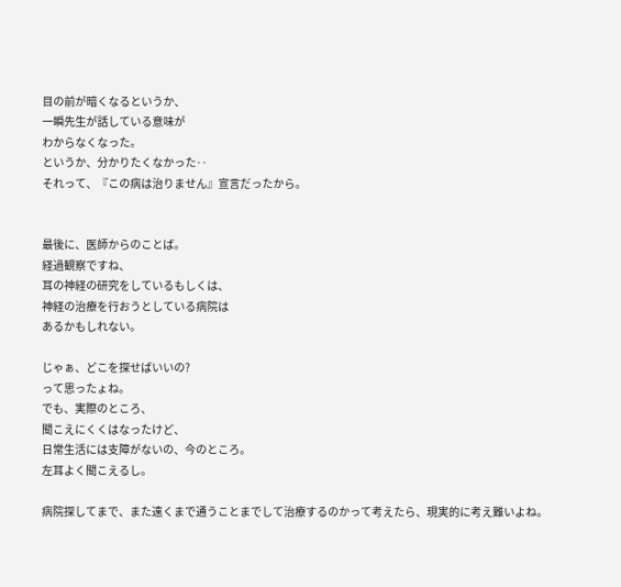目の前が暗くなるというか、
一瞬先生が話している意味が
わからなくなった。
というか、分かりたくなかった‥
それって、『この病は治りません』宣言だったから。


最後に、医師からのことば。
経過観察ですね、
耳の神経の研究をしているもしくは、
神経の治療を行おうとしている病院は
あるかもしれない。

じゃぁ、どこを探せばいいの?
って思ったょね。
でも、実際のところ、
聞こえにくくはなったけど、
日常生活には支障がないの、今のところ。
左耳よく聞こえるし。

病院探してまで、また遠くまで通うことまでして治療するのかって考えたら、現実的に考え難いよね。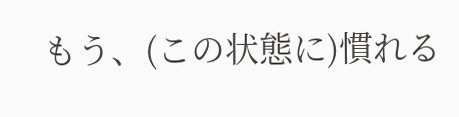もう、(この状態に)慣れる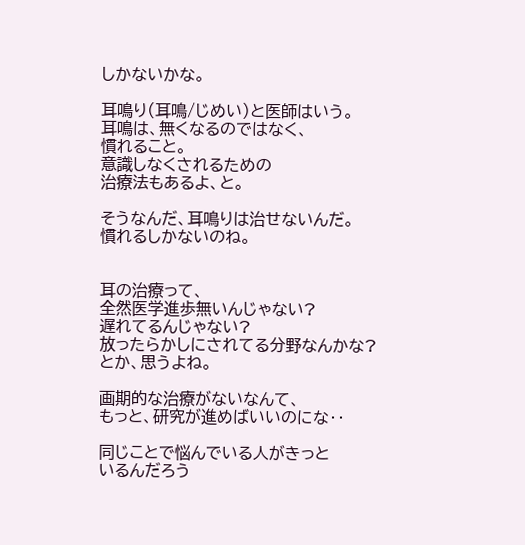しかないかな。

耳鳴り(耳鳴/じめい)と医師はいう。
耳鳴は、無くなるのではなく、
慣れること。
意識しなくされるための
治療法もあるよ、と。

そうなんだ、耳鳴りは治せないんだ。
慣れるしかないのね。


耳の治療って、
全然医学進歩無いんじゃない?
遅れてるんじゃない?
放ったらかしにされてる分野なんかな?
とか、思うよね。

画期的な治療がないなんて、
もっと、研究が進めばいいのにな‥

同じことで悩んでいる人がきっと
いるんだろう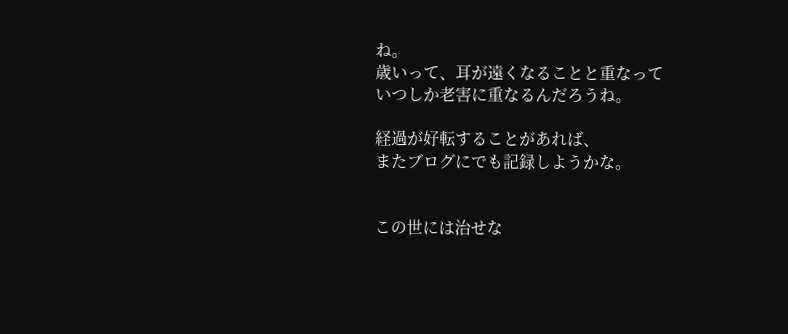ね。
歳いって、耳が遠くなることと重なって
いつしか老害に重なるんだろうね。

経過が好転することがあれば、
またブログにでも記録しようかな。


この世には治せな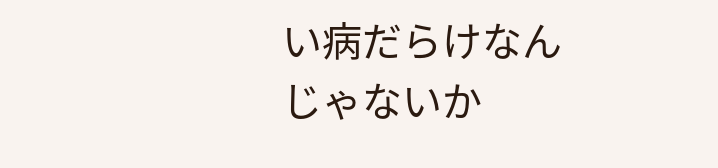い病だらけなん
じゃないか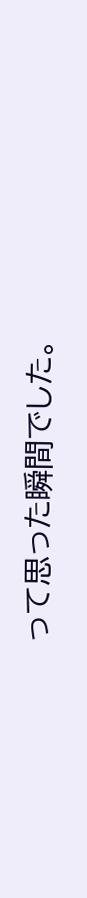って思った瞬間でした。